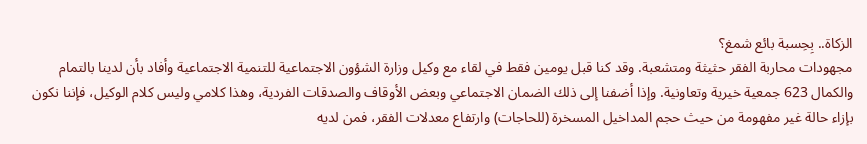الزكاة.. بِحِسبة بائع شمغ؟
مجهودات محاربة الفقر حثيثة ومتشعبة. وقد كنا قبل يومين فقط في لقاء مع وكيل وزارة الشؤون الاجتماعية للتنمية الاجتماعية وأفاد بأن لدينا بالتمام والكمال 623 جمعية خيرية وتعاونية. وإذا أضفنا إلى ذلك الضمان الاجتماعي وبعض الأوقاف والصدقات الفردية، وهذا كلامي وليس كلام الوكيل، فإننا نكون بإزاء حالة غير مفهومة من حيث حجم المداخيل المسخرة (للحاجات) وارتفاع معدلات الفقر، فمن لديه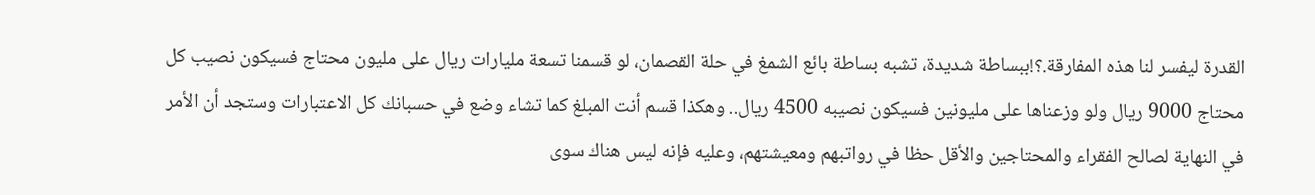القدرة ليفسر لنا هذه المفارقة.؟!ببساطة شديدة، تشبه بساطة بائع الشمغ في حلة القصمان، لو قسمنا تسعة مليارات ريال على مليون محتاج فسيكون نصيب كل محتاج 9000 ريال ولو وزعناها على مليونين فسيكون نصيبه 4500 ريال.. وهكذا قسم أنت المبلغ كما تشاء وضع في حسبانك كل الاعتبارات وستجد أن الأمر في النهاية لصالح الفقراء والمحتاجين والأقل حظا في رواتبهم ومعيشتهم، وعليه فإنه ليس هناك سوى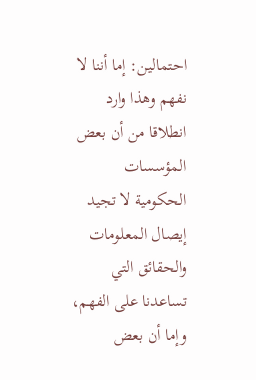احتمالين: إما أننا لا نفهم وهذا وارد انطلاقا من أن بعض المؤسسات الحكومية لا تجيد إيصال المعلومات والحقائق التي تساعدنا على الفهم، وإما أن بعض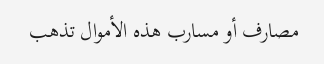مصارف أو مسارب هذه الأموال تذهب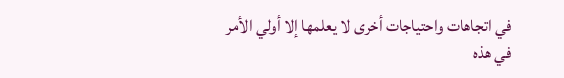في اتجاهات واحتياجات أخرى لا يعلمها إلا أولي الأمر في هذه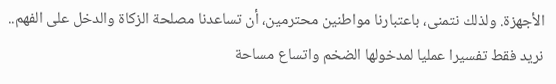الأجهزة. ولذلك نتمنى، باعتبارنا مواطنين محترمين، أن تساعدنا مصلحة الزكاة والدخل على الفهم.. نريد فقط تفسيرا عمليا لمدخولها الضخم واتساع مساحة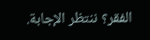الفقر؟ ننتظر الإجابة.